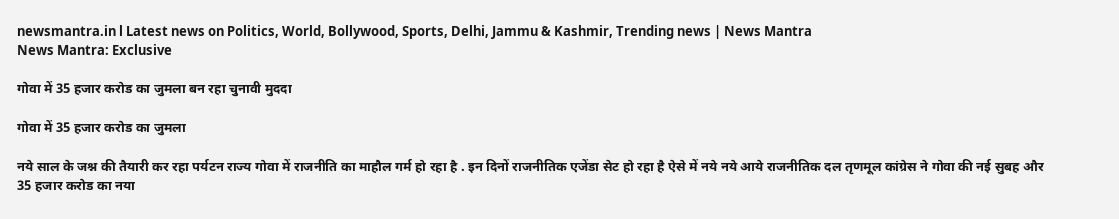newsmantra.in l Latest news on Politics, World, Bollywood, Sports, Delhi, Jammu & Kashmir, Trending news | News Mantra
News Mantra: Exclusive

गोवा में 35 हजार करोड का जुमला बन रहा चुनावी मुददा

गोवा में 35 हजार करोड का जुमला

नये साल के जश्न की तैयारी कर रहा पर्यटन राज्य गोवा में राजनीति का माहौल गर्म हो रहा है . इन दिनों राजनीतिक एजेंडा सेट हो रहा है ऐसे में नये नये आये राजनीतिक दल तृणमूल कांग्रेस ने गोवा की नई सुबह और 35 हजार करोड का नया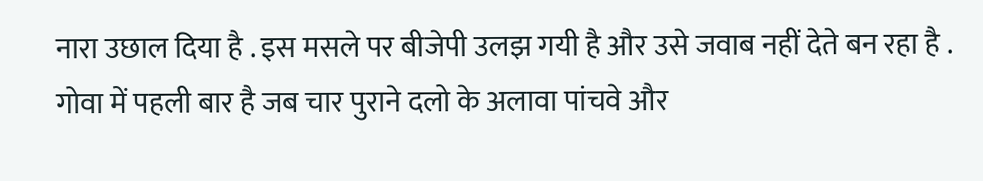नारा उछाल दिया है . इस मसले पर बीजेपी उलझ गयी है और उसे जवाब नहीं देते बन रहा है .
गोवा में पहली बार है जब चार पुराने दलो के अलावा पांचवे और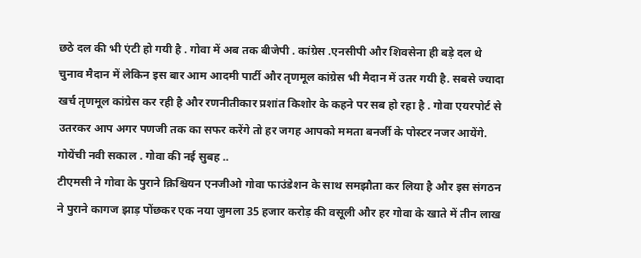छठे दल की भी एंटी हो गयी है . गोवा में अब तक बीजेपी . कांग्रेस .एनसीपी और शिवसेना ही बड़े दल थे चुनाव मैदान में लेकिन इस बार आम आदमी पार्टी और तृणमूल कांग्रेस भी मैदान में उतर गयी है. सबसे ज्यादा खर्च तृणमूल कांग्रेस कर रही है और रणनीतीकार प्रशांत किशोर के कहने पर सब हो रहा है . गोवा एयरपोर्ट से उतरकर आप अगर पणजी तक का सफर करेंगे तो हर जगह आपको ममता बनर्जी के पोस्टर नजर आयेंगे. गोयेंची नवी सकाल . गोवा की नई सुबह ..
टीएमसी ने गोवा के पुराने क्रिश्चियन एनजीओ गोवा फाउंडेशन के साथ समझौता कर लिया है और इस संगठन ने पुराने कागज झाड़ पोंछकर एक नया जुमला 35 हजार करोड़ की वसूली और हर गोवा के खाते में तीन लाख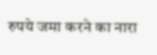रुपये जमा करने का नारा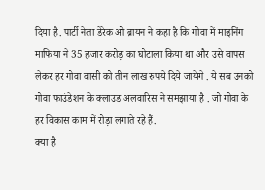दिया है. पार्टी नेता डेरेक ओ ब्रायन ने कहा है कि गोवा में माइनिंग माफिया ने 35 हजार करोड़ का घोटाला किया था और उसे वापस लेकर हर गोवा वासी को तीन लाख रुपये दिये जायेगे . ये सब उनको गोवा फाउंडेशन के क्लाउड अलवारिस ने समझाया है . जो गोवा के हर विकास काम में रोड़ा लगाते रहे हैं.
क्या है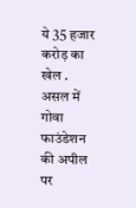ये 35 हजार करोड़ का खेल .
असल में गोवा फाउंडेशन की अपील पर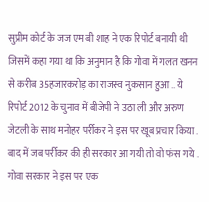सुप्रीम कोर्ट के जज एम बी शाह ने एक रिपोर्ट बनायी थी जिसमें कहा गया था कि अनुमान है कि गोवा में गलत खनन से करीब 35हजारकरोड़ का राजस्व नुकसान हुआ .. ये रिपोर्ट 2012 के चुनाव में बीजेपी ने उठा ली और अरुण जेटली के साथ मनोहर पर्रीकर ने इस पर खूब प्रचार किया . बाद में जब पर्रीकर की ही सरकार आ गयी तो वो फंस गये . गोवा सरकार ने इस पर एक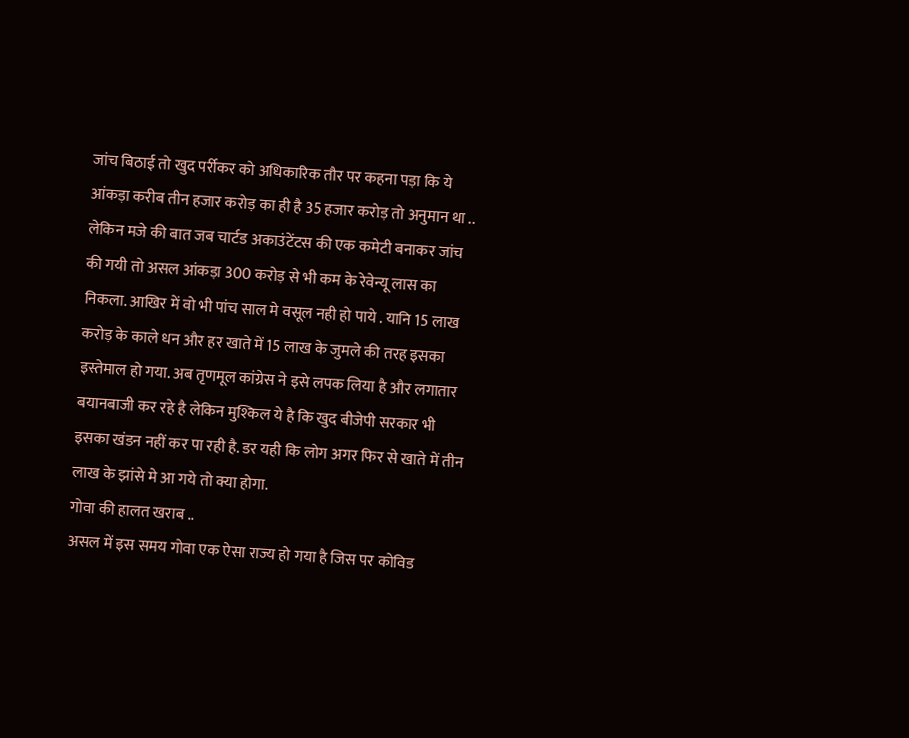जांच बिठाई तो खुद पर्रीकर को अधिकारिक तौर पर कहना पड़ा कि ये आंकड़ा करीब तीन हजार करोड़ का ही है 35 हजार करोड़ तो अनुमान था .. लेकिन मजे की बात जब चार्टड अकाउंटेंटस की एक कमेटी बनाकर जांच की गयी तो असल आंकड़ा 300 करोड़ से भी कम के रेवेन्यू लास का निकला. आखिर में वो भी पांच साल मे वसूल नही हो पाये . यानि 15 लाख करोड़ के काले धन और हर खाते में 15 लाख के जुमले की तरह इसका इस्तेमाल हो गया. अब तृणमूल कांग्रेस ने इसे लपक लिया है और लगातार बयानबाजी कर रहे है लेकिन मुश्किल ये है कि खुद बीजेपी सरकार भी इसका खंडन नहीं कर पा रही है. डर यही कि लोग अगर फिर से खाते में तीन लाख के झांसे मे आ गये तो क्या होगा.
गोवा की हालत खराब ..
असल में इस समय गोवा एक ऐसा राज्य हो गया है जिस पर कोविड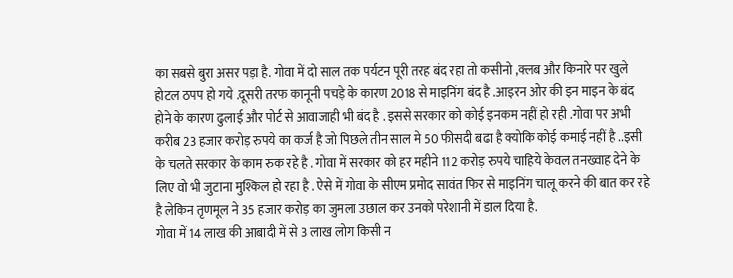का सबसे बुरा असर पड़ा है. गोवा में दो साल तक पर्यटन पूरी तरह बंद रहा तो कसीनो ,क्लब और किनारे पर खुले होटल ठपप हो गये .दूसरी तरफ कानूनी पचड़े के कारण 2018 से माइनिंग बंद है .आइरन ओर की इन माइन के बंद होने के कारण ढुलाई और पोर्ट से आवाजाही भी बंद है . इससे सरकार को कोई इनकम नहीं हो रही .गोवा पर अभी करीब 23 हजार करोड़ रुपये का कर्ज है जो पिछले तीन साल मे 50 फीसदी बढा है क्योकि कोई कमाई नहीं है ..इसी के चलते सरकार के काम रुक रहे है . गोवा में सरकार को हर महीने 112 करोड़ रुपये चाहिये केवल तनख्वाह देने के लिए वो भी जुटाना मुश्किल हो रहा है . ऐसे में गोवा के सीएम प्रमोद सावंत फिर से माइनिंग चालू करने की बात कर रहे है लेकिन तृणमूल ने 35 हजार करोड़ का जुमला उछाल कर उनको परेशानी में डाल दिया है.
गोवा में 14 लाख की आबादी में से 3 लाख लोग किसी न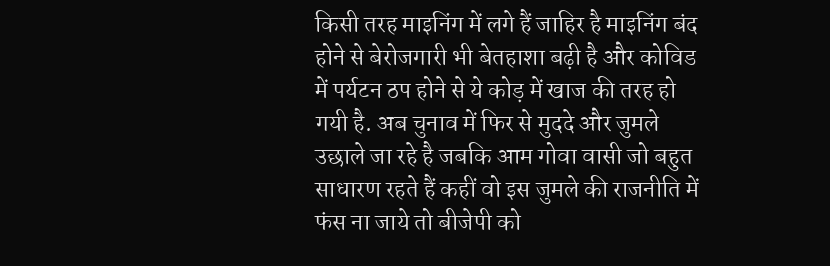किसी तरह माइनिंग में लगे हैं जाहिर है माइनिंग बंद होने से बेरोजगारी भी बेतहाशा बढ़ी है और कोविड में पर्यटन ठप होने से ये कोड़ में खाज की तरह हो गयी है. अब चुनाव में फिर से मुददे और जुमले उछाले जा रहे है जबकि आम गोवा वासी जो बहुत साधारण रहते हैं कहीं वो इस जुमले की राजनीति में फंस ना जाये तो बीजेपी को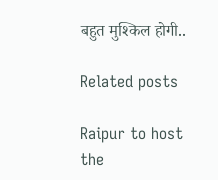बहुत मुश्किल होगी..

Related posts

Raipur to host the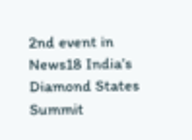2nd event in News18 India’s Diamond States Summit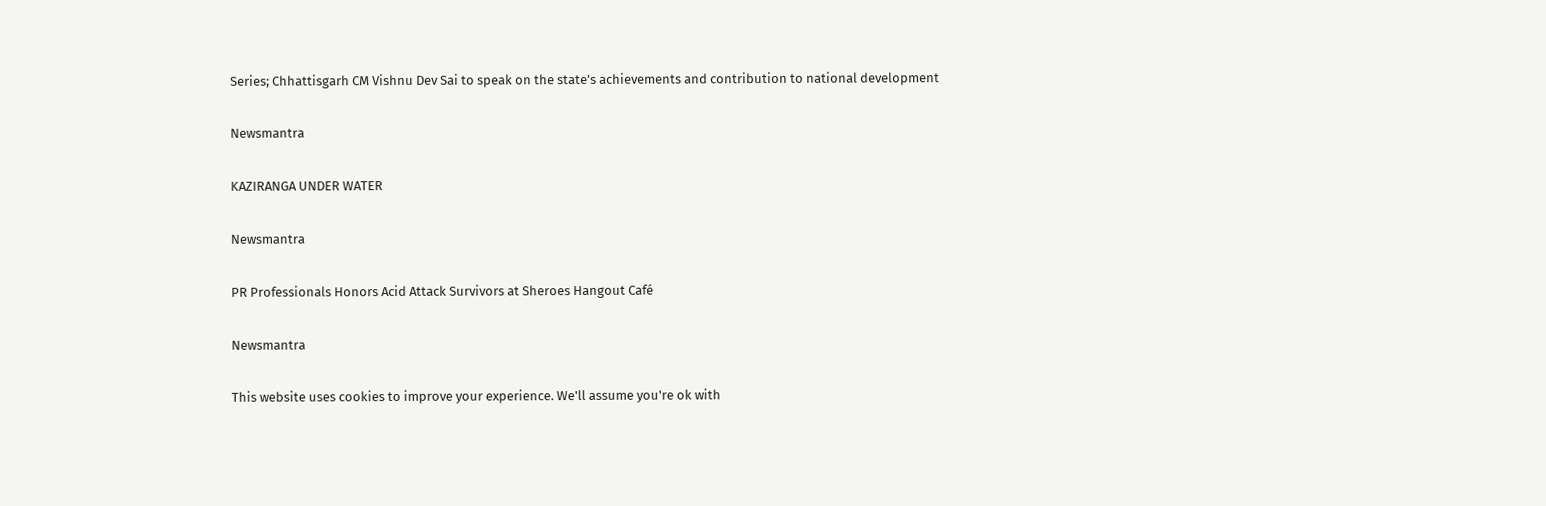Series; Chhattisgarh CM Vishnu Dev Sai to speak on the state’s achievements and contribution to national development

Newsmantra

KAZIRANGA UNDER WATER

Newsmantra

PR Professionals Honors Acid Attack Survivors at Sheroes Hangout Café

Newsmantra

This website uses cookies to improve your experience. We'll assume you're ok with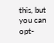this, but you can opt-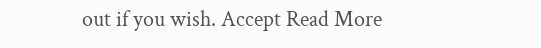out if you wish. Accept Read More